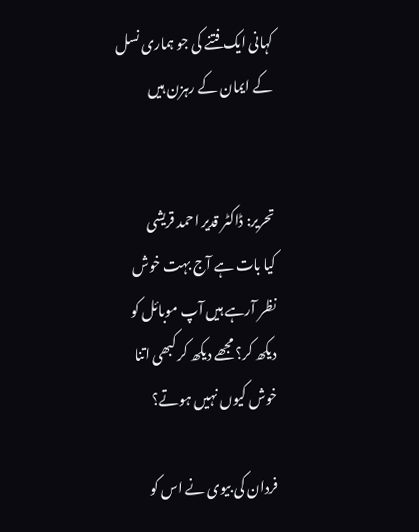کہانی ایک فتنے کی جو ہماری نسل کے ایمان کے رہزن ہیں


تحریر: ڈاکٹر قدیر احمد قریشی
کیا بات ہے آج بہت خوش نظر آرہے ہیں آپ موبائل کو دیکھ کر؟ مجھے دیکھ کر کبھی اتنا خوش کیوں نہیں ہوتے؟

فردان کی بیوی نے اس کو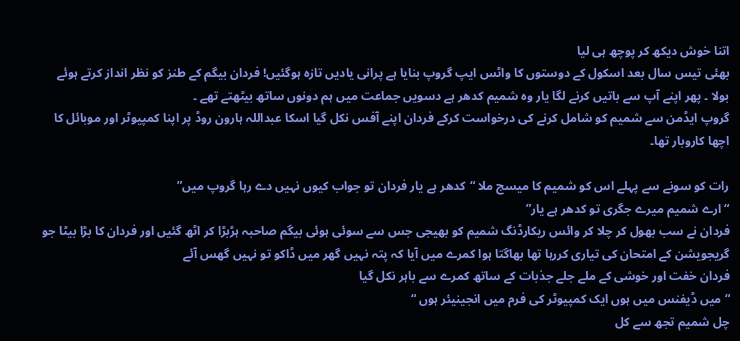اتنا خوش دیکھ کر پوچھ ہی لیا
بھئی تیس سال بعد اسکول کے دوستوں کا واٹس ایپ گروپ بنایا ہے پرانی یادیں تازہ ہوگئیں! فردان بیگم کے طنز کو نظر انداز کرتے ہوئے بولا ۔ پھر اپنے آپ سے باتیں کرنے لگا یار وہ شمیم کدھر ہے دسویں جماعت میں ہم دونوں ساتھ بیٹھتے تھے ۔
گروپ ایڈمن سے شمیم کو شامل کرنے کی درخواست کرکے فردان اپنے آفس نکل گیا اسکا عبداللہ ہارون روڈ پر اپنا کمپیوٹر اور موبائل کا اچھا کاروبار تھا۔

رات کو سونے سے پہلے اس کو شمیم کا میسج ملا “کدھر ہے یار فردان تو جواب کیوں نہیں دے رہا گروپ میں”
“ارے شمیم میرے جگری تو کدھر ہے یار”
فردان نے سب بھول کر چلا کر وائس ریکارڈنگ شمیم کو بھیجی جس سے سوئی ہوئی بیگم صاحبہ ہڑبڑا کر اٹھ گئیں اور فردان کا بڑا بیٹا جو گریجویشن کے امتحان کی تیاری کررہا تھا بھاگتا ہوا کمرے میں آیا کہ پتہ نہیں گھر میں ڈاکو تو نہیں گھس آئے
فردان خفت اور خوشی کے ملے جلے جذبات کے ساتھ کمرے سے باہر نکل گیا
“ میں ڈیفنس میں ہوں ایک کمپیوٹر کی فرم میں انجینیئر ہوں “
چل شمیم تجھ سے کل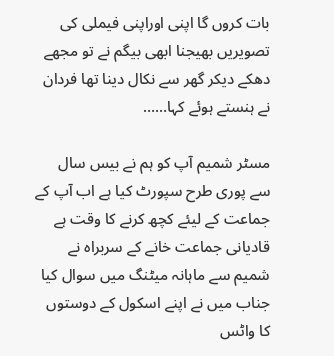بات کروں گا اپنی اوراپنی فیملی کی تصویریں بھیجنا ابھی بیگم نے تو مجھے دھکے دیکر گھر سے نکال دینا تھا فردان نے ہنستے ہوئے کہا……

مسٹر شمیم آپ کو ہم نے بیس سال سے پوری طرح سپورٹ کیا ہے اب آپ کے جماعت کے لیئے کچھ کرنے کا وقت ہے
قادیانی جماعت خانے کے سربراہ نے شمیم سے ماہانہ میٹنگ میں سوال کیا
جناب میں نے اپنے اسکول کے دوستوں کا واٹس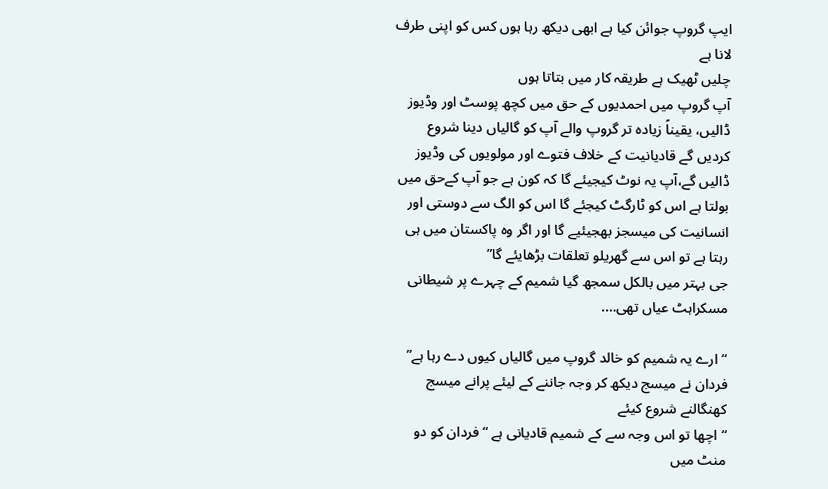ایپ گروپ جوائن کیا ہے ابھی دیکھ رہا ہوں کس کو اپنی طرف لانا ہے
چلیں ٹھیک ہے طریقہ کار میں بتاتا ہوں
آپ گروپ میں احمدیوں کے حق میں کچھ پوسٹ اور وڈیوز ڈالیں، یقیناً زیادہ تر گروپ والے آپ کو گالیاں دینا شروع کردیں گے قادیانیت کے خلاف فتوے اور مولویوں کی وڈیوز ڈالیں گے،آپ یہ نوٹ کیجیئے گا کہ کون ہے جو آپ کےحق میں بولتا ہے اس کو ٹارگٹ کیجئے گا اس کو الگ سے دوستی اور انسانیت کی میسجز بھجیئیے گا اور اگر وہ پاکستان میں ہی رہتا ہے تو اس سے گھریلو تعلقات بڑھایئے گا”
جی بہتر میں بالکل سمجھ گیا شمیم کے چہرے پر شیطانی مسکراہٹ عیاں تھی….

“ارے یہ شمیم کو خالد گروپ میں گالیاں کیوں دے رہا ہے”
فردان نے میسج دیکھ کر وجہ جاننے کے لیئے پرانے میسج کھنگالنے شروع کیئے
“اچھا تو اس وجہ سے کے شمیم قادیانی ہے “ فردان کو دو منٹ میں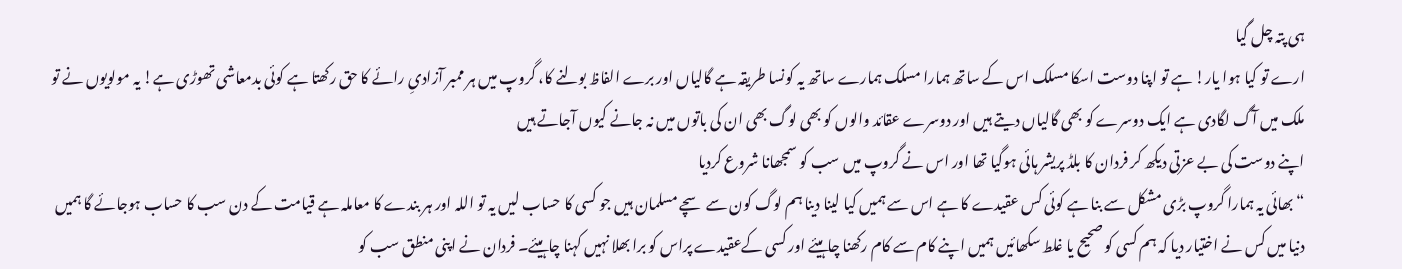ہی پتہ چل گیا
ارے تو کیا ہوا یار! ہے تو اپنا دوست اسکا مسلک اس کے ساتھ ہمارا مسلک ہمارے ساتھ یہ کونسا طریقہ ہے گالیاں اور برے الفاظ بولنے کا، گروپ میں ہر ممبر آزادیِ رائے کا حق رکھتا ہے کوئی بدمعاشی تھوڑی ہے! یہ مولویوں نے تو ملک میں آگ لگادی ہے ایک دوسرے کو بھی گالیاں دیتے ہیں اور دوسرے عقائد والوں کو بھی لوگ بھی ان کی باتوں میں نہ جانے کیوں آجاتے ہیں
اپنے دوست کی بے عزتی دیکھ کر فردان کا بلڈ پریشر ہائی ہوگیا تھا اور اس نے گروپ میں سب کو سمجھانا شروع کردیا
“ بھائی یہ ہمارا گروپ بڑی مشکل سے بنا ہے کوئی کس عقیدے کا ہے اس سے ہمیں کیا لینا دینا ہم لوگ کون سے سچے مسلمان ہیں جو کسی کا حساب لیں یہ تو اللہ اور ہر بندے کا معاملہ ہے قیامت کے دن سب کا حساب ہوجائے گا ہمیں دنیا میں کس نے اختیار دیا کہ ہم کسی کو صحیح یا غلط سکھائیں ہمیں اپنے کام سے کام رکھنا چاہیئے اور کسی کےعقیدے پراس کو برا بھلا نہیں کہنا چاہیئے۔ فردان نے اپنی منطق سب کو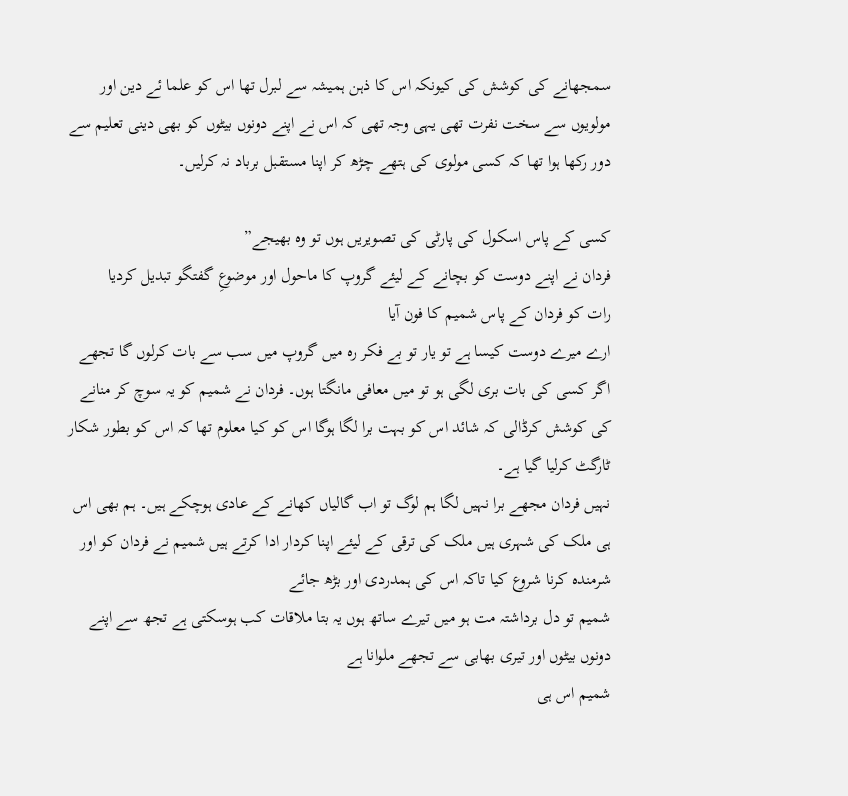سمجھانے کی کوشش کی کیونکہ اس کا ذہن ہمیشہ سے لبرل تھا اس کو علما ئے دین اور مولویوں سے سخت نفرت تھی یہی وجہ تھی کہ اس نے اپنے دونوں بیٹوں کو بھی دینی تعلیم سے دور رکھا ہوا تھا کہ کسی مولوی کی ہتھے چڑھ کر اپنا مستقبل برباد نہ کرلیں۔

کسی کے پاس اسکول کی پارٹی کی تصویریں ہوں تو وہ بھیجے”
فردان نے اپنے دوست کو بچانے کے لیئے گروپ کا ماحول اور موضوعِ گفتگو تبدیل کردیا
رات کو فردان کے پاس شمیم کا فون آیا
ارے میرے دوست کیسا ہے تو یار تو بے فکر رہ میں گروپ میں سب سے بات کرلوں گا تجھے اگر کسی کی بات بری لگی ہو تو میں معافی مانگتا ہوں۔ فردان نے شمیم کو یہ سوچ کر منانے کی کوشش کرڈالی کہ شائد اس کو بہت برا لگا ہوگا اس کو کیا معلوم تھا کہ اس کو بطور شکار ٹارگٹ کرلیا گیا ہے۔
نہیں فردان مجھے برا نہیں لگا ہم لوگ تو اب گالیاں کھانے کے عادی ہوچکے ہیں۔ ہم بھی اس ہی ملک کی شہری ہیں ملک کی ترقی کے لیئے اپنا کردار ادا کرتے ہیں شمیم نے فردان کو اور شرمندہ کرنا شروع کیا تاکہ اس کی ہمدردی اور بڑھ جائے
شمیم تو دل برداشتہ مت ہو میں تیرے ساتھ ہوں یہ بتا ملاقات کب ہوسکتی ہے تجھ سے اپنے دونوں بیٹوں اور تیری بھابی سے تجھے ملوانا ہے
شمیم اس ہی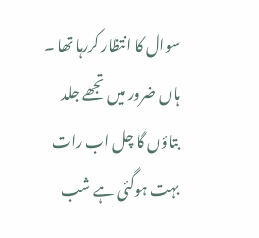سوال کا انتظار کررہا تھا ۔ ہاں ضرور میں تجھے جلد بتاؤں گا چل اب رات بہت ہوگئی ہے شب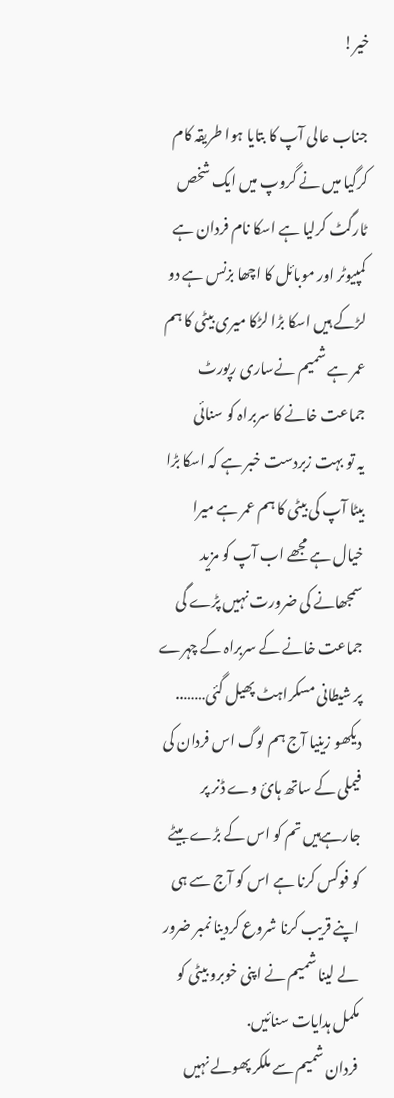خیر!

جناب عالی آپ کا بتایا ہوا طریقہ کام کرگیا میں نے گروپ میں ایک شخص ٹارگٹ کرلیا ہے اسکا نام فردان ہے کمپیوٹر اور موبائل کا اچھا بزنس ہے دو لڑکے ہیں اسکا بڑا لڑکا میری بیٹی کا ہم عمر ہے شمیم نےساری رپورٹ جماعت خانے کا سربراہ کو سنائی
یہ تو بہت زبردست خبر ہے کہ اسکا بڑا بیٹا آپ کی بیٹی کا ہم عمر ہے میرا خیال ہے مجھے اب آپ کو مزید سمجھانے کی ضرورت نہیں پڑے گی جماعت خانے کے سربراہ کے چہرے پر شیطانی مسکراہٹ پھیل گئی……..
دیکھو زینیا آج ہم لوگ اس فردان کی فیملی کے ساتھ ہائ وے ڈنر پر جارہےہیں تم کو اس کے بڑے بیٹے کو فوکس کرنا ہے اس کو آج سے ہی اپنے قریب کرنا شروع کردینا نمبر ضرور لے لینا شمیم نے اپنی خوبرو بیٹی کو مکمل ہدایات سنائیں.
فردان شمیم سے ملکر پھولے نہیں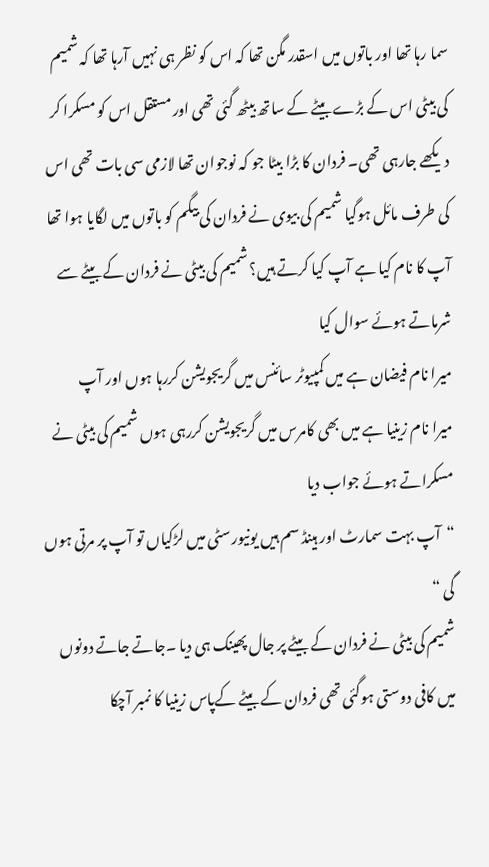سما رہا تھا اور باتوں میں اسقدر مگن تھا کہ اس کو نظر ہی نہیں آرہا تھا کہ شمیم کی بیٹی اس کے بڑے بیٹے کے ساتھ بیٹھ گئی تھی اور مستقل اس کو مسکرا کر دیکھے جارہی تھی۔ فردان کا بڑا بیٹا جو کہ نوجوان تھا لازمی سی بات تھی اس کی طرف مائل ہوگیا شمیم کی بیوی نے فردان کی بیگم کو باتوں میں لگایا ہوا تھا
آپ کا نام کیا ہے آپ کیا کرتے ہیں؟ شمیم کی بیٹی نے فردان کے بیٹے سے شرماتے ہوئے سوال کیا
میرا نام فیضان ہے میں کمپیوٹر سائنس میں گریجویشن کررہا ہوں اور آپ
میرا نام زینیا ہے میں بھی کامرس میں گریجویشن کررہی ہوں شمیم کی بیٹی نے مسکراتے ہوئے جواب دیا
“آپ بہت سمارٹ اور ہینڈ سم ہیں یونیورسٹی میں لڑکیاں تو آپ پر مرتی ہوں گی “
شمیم کی بیٹی نے فردان کے بیٹے پر جال پھینک ہی دیا ۔جاتے جاتے دونوں میں کافی دوستی ہوگئی تھی فردان کے بیٹے کےپاس زینیا کا نمبر آچکا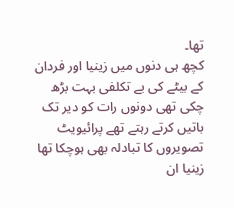تھا۔
کچھ ہی دنوں میں زینیا اور فردان کے بیٹے کی بے تکلفی بہت بڑھ چکی تھی دونوں رات کو دیر تک باتیں کرتے رہتے تھے پرائیویٹ تصویروں کا تبادلہ بھی ہوچکا تھا
زینیا ان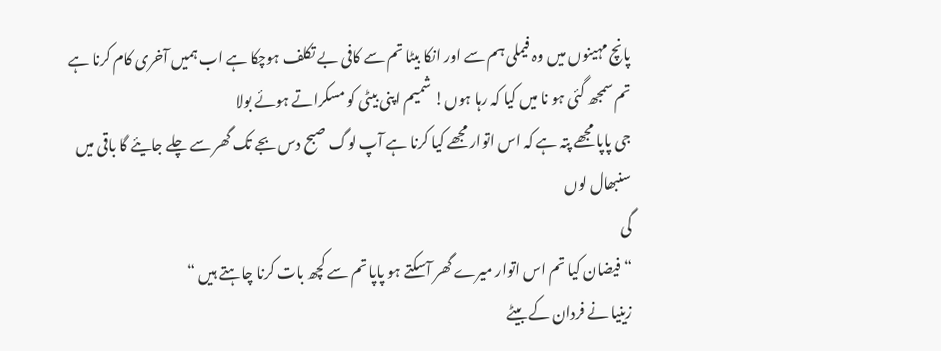پانچ مہینوں میں وہ فیملی ہم سے اور انکا بیٹا تم سے کافی بے تکلف ہوچکا ہے اب ہمیں آخری کام کرنا ہے تم سمجھ گئی ہو نا میں کیا کہ رہا ہوں! شمیم اپنی بیٹی کو مسکراتے ہوئے بولا
جی پاپا مجھے پتہ ہے کہ اس اتوار مجھے کیا کرنا ہے آپ لوگ صبح دس بجے تک گھر سے چلے جایئے گا باقی میں سنبھال لوں
گی
“فیضان کیا تم اس اتوار میرے گھر آسکتے ہو پاپا تم سے کچھ بات کرنا چاہتے ہیں “
زینیا نے فردان کے بیٹے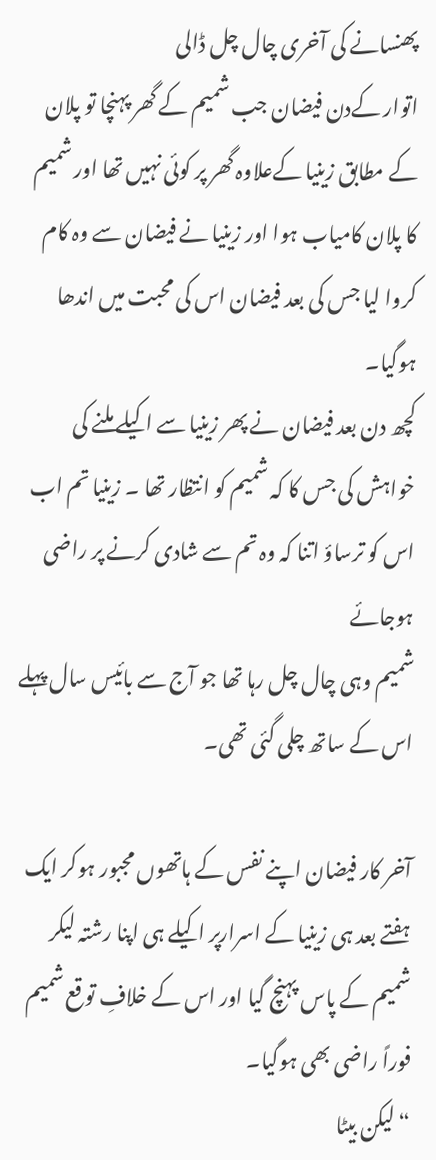پھنسانے کی آخری چال چل ڈالی
اتوار کےدن فیضان جب شمیم کے گھر پہنچا تو پلان کے مطابق زینیا کےعلاوہ گھر پر کوئی نہیں تھا اور شمیم کا پلان کامیاب ہوا اور زینیا نے فیضان سے وہ کام کروا لیا جس کی بعد فیضان اس کی محبت میں اندھا ہوگیا۔
کچھ دن بعد فیضان نے پھر زینیا سے اکیلے ملنے کی خواہش کی جس کا کہ شمیم کو انتظار تھا ۔ زینیا تم اب اس کو ترساؤ اتنا کہ وہ تم سے شادی کرنے پر راضی ہوجائے
شمیم وہی چال چل رہا تھا جو آج سے بائیس سال پہلے اس کے ساتھ چلی گئی تھی۔

آخر کار فیضان اپنے نفس کے ہاتھوں مجبور ہوکر ایک ہفتے بعد ہی زینیا کے اسرارپر اکیلے ہی اپنا رشتہ لیکر شمیم کے پاس پہنچ گیا اور اس کے خلافِ توقع شمیم فوراً راضی بھی ہوگیا۔
“لیکن بیٹا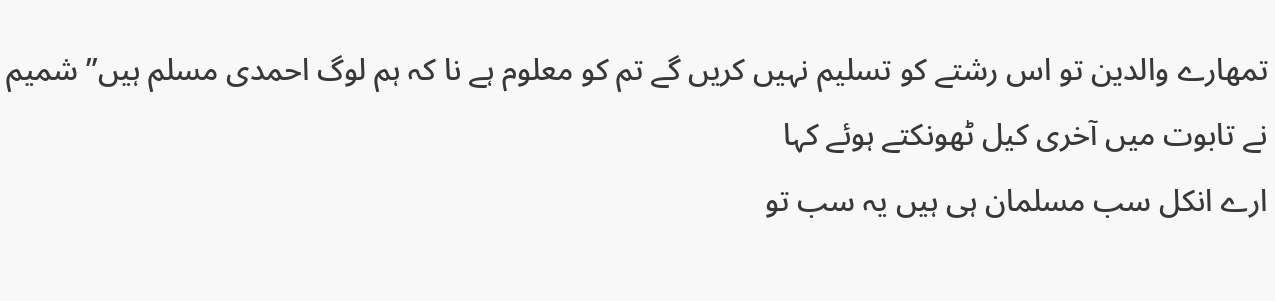تمھارے والدین تو اس رشتے کو تسلیم نہیں کریں گے تم کو معلوم ہے نا کہ ہم لوگ احمدی مسلم ہیں” شمیم نے تابوت میں آخری کیل ٹھونکتے ہوئے کہا
ارے انکل سب مسلمان ہی ہیں یہ سب تو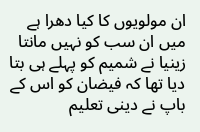ان مولویوں کا کیا دھرا ہے میں ان سب کو نہیں مانتا
زینیا نے شمیم کو پہلے ہی بتا دیا تھا کہ فیضان کو اس کے باپ نے دینی تعلیم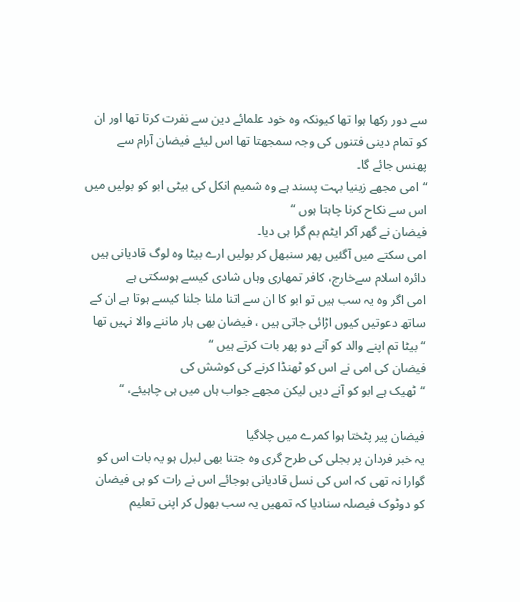سے دور رکھا ہوا تھا کیونکہ وہ خود علمائے دین سے نفرت کرتا تھا اور ان کو تمام دینی فتنوں کی وجہ سمجھتا تھا اس لیئے فیضان آرام سے پھنس جائے گا۔
“امی مجھے زینیا بہت پسند ہے وہ شمیم انکل کی بیٹی ابو کو بولیں میں اس سے نکاح کرنا چاہتا ہوں “
فیضان نے گھر آکر ایٹم بم گرا ہی دیا۔
امی سکتے میں آگئیں پھر سنبھل کر بولیں ارے بیٹا وہ لوگ قادیانی ہیں دائرہ اسلام سےخارج، کافر تمھاری وہاں شادی کیسے ہوسکتی ہے
امی اگر وہ یہ سب ہیں تو ابو کا ان سے اتنا ملنا جلنا کیسے ہوتا ہے ان کے ساتھ دعوتیں کیوں اڑائی جاتی ہیں ، فیضان بھی ہار ماننے والا نہیں تھا
“بیٹا تم اپنے والد کو آنے دو پھر بات کرتے ہیں “
فیضان کی امی نے اس کو ٹھنڈا کرنے کی کوشش کی
“ٹھیک ہے ابو کو آنے دیں لیکن مجھے جواب ہاں میں ہی چاہیئے، “

فیضان پیر پٹختا ہوا کمرے میں چلاگیا
یہ خبر فردان پر بجلی کی طرح گری وہ جتنا بھی لبرل ہو یہ بات اس کو گوارا نہ تھی کہ اس کی نسل قادیانی ہوجائے اس نے رات کو ہی فیضان کو دوٹوک فیصلہ سنادیا کہ تمھیں یہ سب بھول کر اپنی تعلیم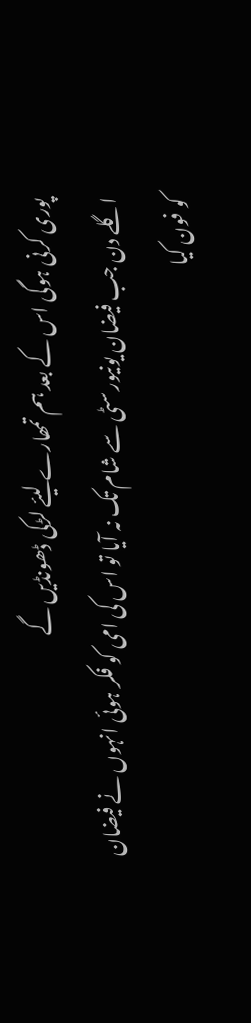پوری کرنی ہوگی اس کے بعد ہم تمھارے لیئے لڑکی ڈھونڈیں گے
اگلے دن جب فیضان یونیورسٹی سے شام تک نہ آیا تو اس کی امی کو فکر ہوئی انہوں نے فیضان کو فون کیا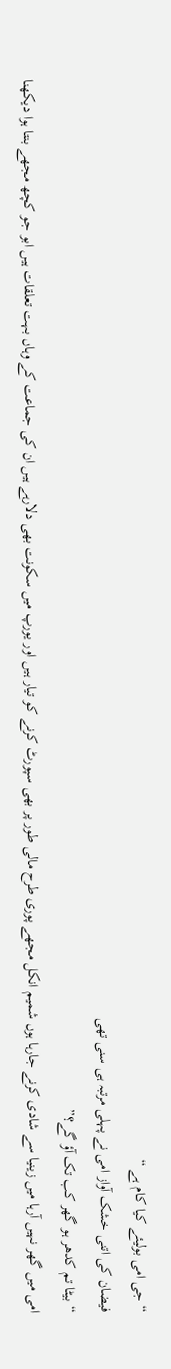“جی امی بولیئے کیا کام ہے “
فیضان کی اتنی خشک آواز امی نے پہلی مرتبہ ہی سنی تھی
“بیٹا تم کدھر ہو گھر کب تک آؤ گے؟”
امی میں گھر نہیں آرہا میں زینیا سے شادی کرنے جارہا ہوں شمیم انکل مجھے پوری طرح مالی طور پر بھی سپورٹ کرنے کو تیار ہیں اور یورپ میں سکونت بھی دلارہے ہیں ان کی جماعت کے وہاں بہت تعلقات ہیں ابو جو کچھ مجھے بنتا ہوا دیکھنا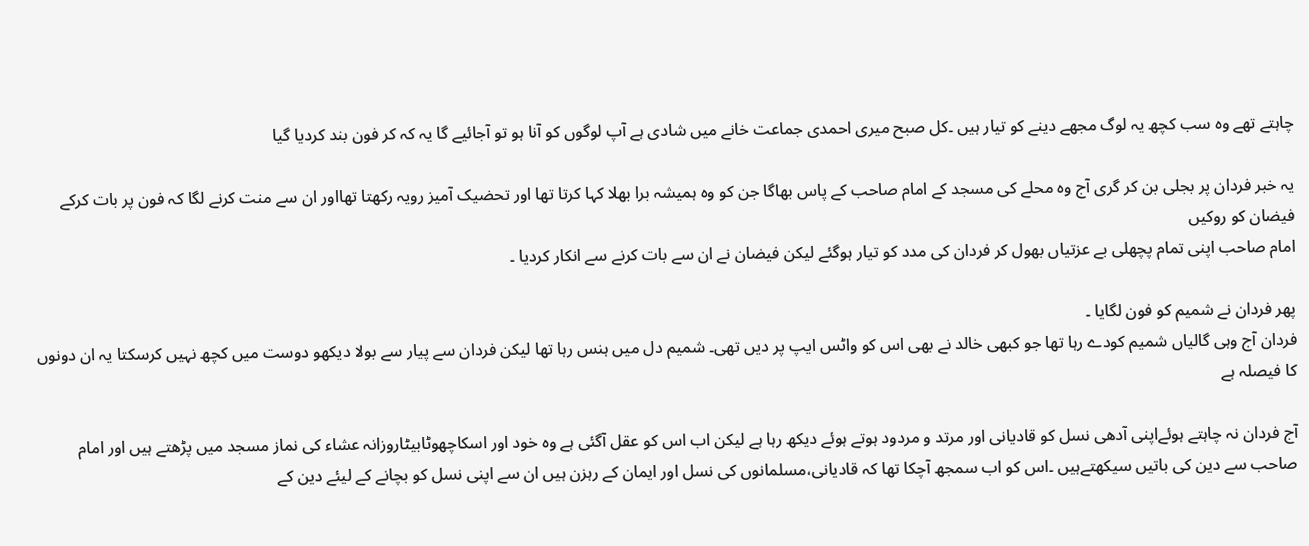چاہتے تھے وہ سب کچھ یہ لوگ مجھے دینے کو تیار ہیں ۔کل صبح میری احمدی جماعت خانے میں شادی ہے آپ لوگوں کو آنا ہو تو آجائیے گا یہ کہ کر فون بند کردیا گیا

یہ خبر فردان پر بجلی بن کر گری آج وہ محلے کی مسجد کے امام صاحب کے پاس بھاگا جن کو وہ ہمیشہ برا بھلا کہا کرتا تھا اور تحضیک آمیز رویہ رکھتا تھااور ان سے منت کرنے لگا کہ فون پر بات کرکے فیضان کو روکیں
امام صاحب اپنی تمام پچھلی بے عزتیاں بھول کر فردان کی مدد کو تیار ہوگئے لیکن فیضان نے ان سے بات کرنے سے انکار کردیا ۔

پھر فردان نے شمیم کو فون لگایا ۔
فردان آج وہی گالیاں شمیم کودے رہا تھا جو کبھی خالد نے بھی اس کو واٹس ایپ پر دیں تھی۔ شمیم دل میں ہنس رہا تھا لیکن فردان سے پیار سے بولا دیکھو دوست میں کچھ نہیں کرسکتا یہ ان دونوں کا فیصلہ ہے

آج فردان نہ چاہتے ہوئےاپنی آدھی نسل کو قادیانی اور مرتد و مردود ہوتے ہوئے دیکھ رہا ہے لیکن اب اس کو عقل آگئی ہے وہ خود اور اسکاچھوٹابیٹاروزانہ عشاء کی نماز مسجد میں پڑھتے ہیں اور امام صاحب سے دین کی باتیں سیکھتےہیں ۔اس کو اب سمجھ آچکا تھا کہ قادیانی،مسلمانوں کی نسل اور ایمان کے رہزن ہیں ان سے اپنی نسل کو بچانے کے لیئے دین کے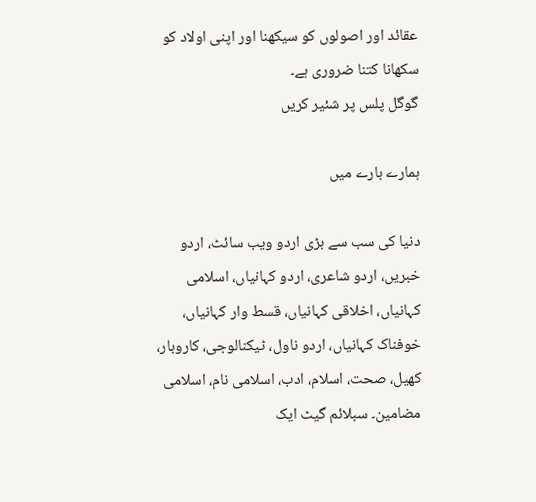عقائد اور اصولوں کو سیکھنا اور اپنی اولاد کو سکھانا کتنا ضروری ہے۔
گوگل پلس پر شئیر کریں

ہمارے بارے میں

دنیا کی سب سے بڑی اردو ویب سائٹ، اردو خبریں، اردو شاعری، اردو کہانیاں، اسلامی کہانیاں، اخلاقی کہانیاں، قسط وار کہانیاں، خوفناک کہانیاں، اردو ناول، ٹیکنالوجی، کاروبار، کھیل، صحت، اسلام، ادب، اسلامی نام، اسلامی مضامین۔ سبلائم گیٹ ایک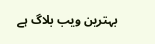بہترین ویب بلاگ ہے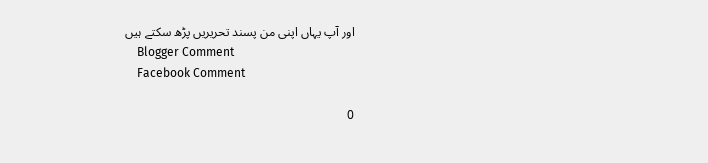اور آپ یہاں اپنی من پسند تحریریں پڑھ سکتے ہیں
    Blogger Comment
    Facebook Comment

0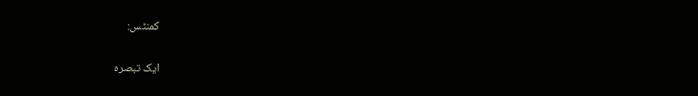کمنٹس:

ایک تبصرہ